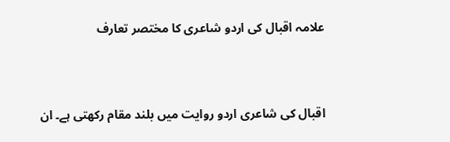علامہ اقبال کی اردو شاعری کا مختصر تعارف


اقبال کی شاعری اردو روایت میں بلند مقام رکھتی ہے۔ ان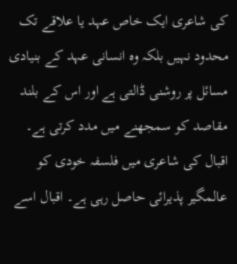کی شاعری ایک خاص عہد یا علاقے تک محدود نہیں بلکہ وہ انسانی عہد کے بنیادی مسائل پر روشنی ڈالتی ہے اور اس کے بلند مقاصد کو سمجھنے میں مدد کرتی ہے۔ اقبال کی شاعری میں فلسفہ خودی کو عالمگیر پذیرائی حاصل رہی ہے۔ اقبال اسے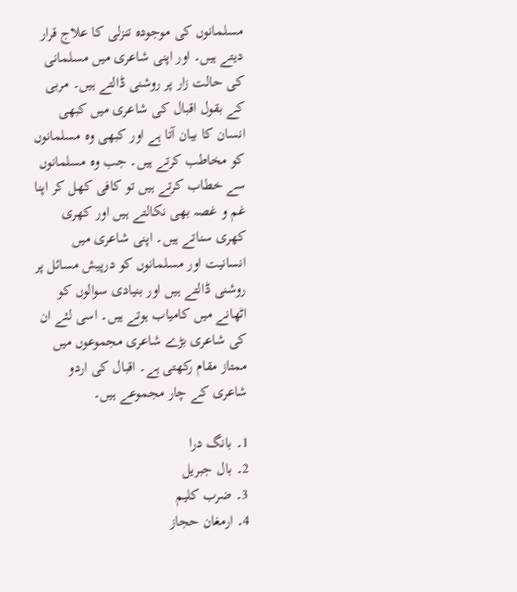مسلمانوں کی موجودہ تنزلی کا علاج قرار دیتے ہیں۔ اور اپنی شاعری میں مسلمانی کی حالت زار پر روشنی ڈالتے ہیں۔ مربی کے بقول اقبال کی شاعری میں کبھی انسان کا بیان آتا ہے اور کبھی وہ مسلمانوں کو مخاطب کرتے ہیں۔ جب وہ مسلمانوں سے خطاب کرتے ہیں تو کافی کھل کر اپنا غم و غصہ بھی نکالتے ہیں اور کھری کھری سناتے ہیں۔ اپنی شاعری میں انسانیت اور مسلمانوں کو درپیش مسائل پر روشنی ڈالتے ہیں اور بنیادی سوالوں کو اٹھانے میں کامیاب ہوتے ہیں۔ اسی لئے ان کی شاعری بڑے شاعری مجموعوں میں ممتاز مقام رکھتی ہے۔ اقبال کی اردو شاعری کے چار مجموعے ہیں۔

1۔ بانگ درا
2۔ بال جبریل
3۔ ضرب کلیم
4۔ ارمغان حجاز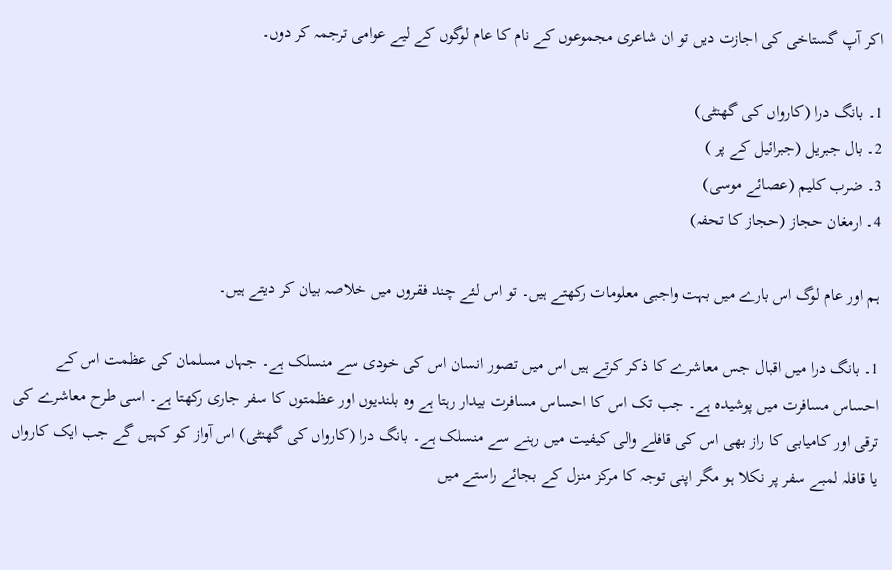اکر آپ گستاخی کی اجازت دیں تو ان شاعری مجموعوں کے نام کا عام لوگوں کے لیے عوامی ترجمہ کر دوں۔

1۔ بانگ درا (کارواں کی گھنٹی)
2۔ بال جبریل (جبرائیل کے پر )
3۔ ضرب کلیم (عصائے موسی)
4۔ ارمغان حجاز (حجاز کا تحفہ)

ہم اور عام لوگ اس بارے میں بہت واجبی معلومات رکھتے ہیں۔ تو اس لئے چند فقروں میں خلاصہ بیان کر دیتے ہیں۔

1۔ بانگ درا میں اقبال جس معاشرے کا ذکر کرتے ہیں اس میں تصور انسان اس کی خودی سے منسلک ہے۔ جہاں مسلمان کی عظمت اس کے احساس مسافرت میں پوشیدہ ہے۔ جب تک اس کا احساس مسافرت بیدار رہتا ہے وہ بلندیوں اور عظمتوں کا سفر جاری رکھتا ہے۔ اسی طرح معاشرے کی ترقی اور کامیابی کا راز بھی اس کی قافلے والی کیفیت میں رہنے سے منسلک ہے۔ بانگ درا (کارواں کی گھنٹی) اس آواز کو کہیں گے جب ایک کارواں یا قافلہ لمبے سفر پر نکلا ہو مگر اپنی توجہ کا مرکز منزل کے بجائے راستے میں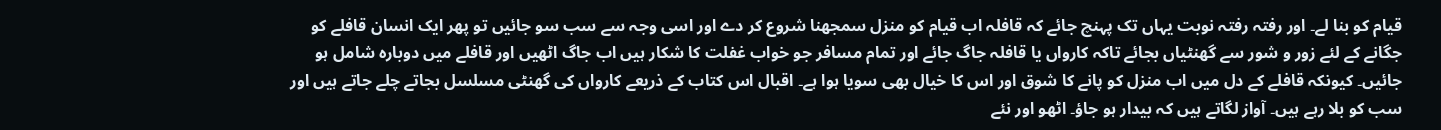قیام کو بنا لے۔ اور رفتہ رفتہ نوبت یہاں تک پہنچ جائے کہ قافلہ اب قیام کو منزل سمجھنا شروع کر دے اور اسی وجہ سے سب سو جائیں تو پھر ایک انسان قافلے کو جگانے کے لئے زور و شور سے گھنٹیاں بجائے تاکہ کارواں یا قافلہ جاگ جائے اور تمام مسافر جو خواب غفلت کا شکار ہیں اب جاگ اٹھیں اور قافلے میں دوبارہ شامل ہو جائیں۔ کیونکہ قافلے کے دل میں اب منزل کو پانے کا شوق اور اس کا خیال بھی سویا ہوا ہے۔ اقبال اس کتاب کے ذریعے کارواں کی گھنٹی مسلسل بجاتے چلے جاتے ہیں اور سب کو بلا رہے ہیں۔ آواز لگاتے ہیں کہ بیدار ہو جاؤ۔ اٹھو اور نئے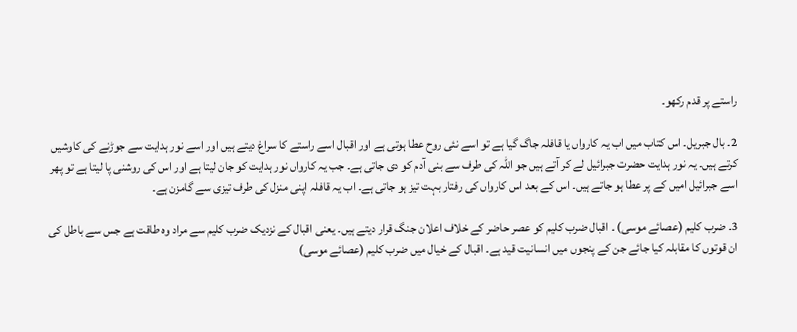راستے پر قدم رکھو۔

2۔ بال جبریل۔ اس کتاب میں اب یہ کارواں یا قافلہ جاگ گیا ہے تو اسے نئی روح عطا ہوتی ہے اور اقبال اسے راستے کا سراغ دیتے ہیں اور اسے نور ہدایت سے جوڑنے کی کاوشیں کرتے ہیں۔ یہ نور ہدایت حضرت جبرائیل لے کر آتے ہیں جو اللہ کی طرف سے بنی آدم کو دی جاتی ہے۔ جب یہ کارواں نور ہدایت کو جان لیتا ہے اور اس کی روشنی پا لیتا ہے تو پھر اسے جبرائیل امیں کے پر عطا ہو جاتے ہیں۔ اس کے بعد اس کارواں کی رفتار بہت تیز ہو جاتی ہے۔ اب یہ قافلہ اپنی منزل کی طرف تیزی سے گامزن ہے۔

3۔ ضرب کلیم (عصائے موسی) ۔ اقبال ضرب کلیم کو عصر حاضر کے خلاف اعلان جنگ قرار دیتے ہیں۔ یعنی اقبال کے نزدیک ضرب کلیم سے مراد وہ طاقت ہے جس سے باطل کی ان قوتوں کا مقابلہ کیا جائے جن کے پنجوں میں انسانیت قید ہے۔ اقبال کے خیال میں ضرب کلیم (عصائے موسی)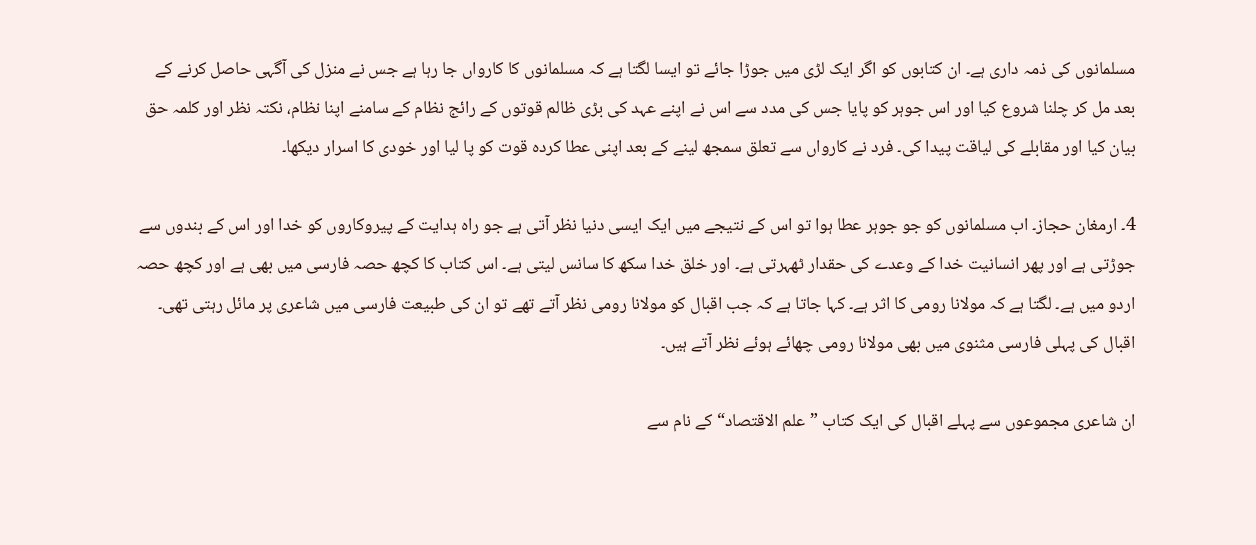مسلمانوں کی ذمہ داری ہے۔ ان کتابوں کو اگر ایک لڑی میں جوڑا جائے تو ایسا لگتا ہے کہ مسلمانوں کا کارواں جا رہا ہے جس نے منزل کی آگہی حاصل کرنے کے بعد مل کر چلنا شروع کیا اور اس جوہر کو پایا جس کی مدد سے اس نے اپنے عہد کی بڑی ظالم قوتوں کے رائج نظام کے سامنے اپنا نظام، نکتہ نظر اور کلمہ حق بیان کیا اور مقابلے کی لیاقت پیدا کی۔ فرد نے کارواں سے تعلق سمجھ لینے کے بعد اپنی عطا کردہ قوت کو پا لیا اور خودی کا اسرار دیکھا۔

4۔ ارمغان حجاز۔ اب مسلمانوں کو جو جوہر عطا ہوا تو اس کے نتیجے میں ایک ایسی دنیا نظر آتی ہے جو راہ ہدایت کے پیروکاروں کو خدا اور اس کے بندوں سے جوڑتی ہے اور پھر انسانیت خدا کے وعدے کی حقدار ٹھہرتی ہے۔ اور خلق خدا سکھ کا سانس لیتی ہے۔ اس کتاب کا کچھ حصہ فارسی میں بھی ہے اور کچھ حصہ اردو میں ہے۔ لگتا ہے کہ مولانا رومی کا اثر ہے۔ کہا جاتا ہے کہ جب اقبال کو مولانا رومی نظر آتے تھے تو ان کی طبیعت فارسی میں شاعری پر مائل رہتی تھی۔ اقبال کی پہلی فارسی مثنوی میں بھی مولانا رومی چھائے ہوئے نظر آتے ہیں۔

ان شاعری مجموعوں سے پہلے اقبال کی ایک کتاب ”علم الاقتصاد“ کے نام سے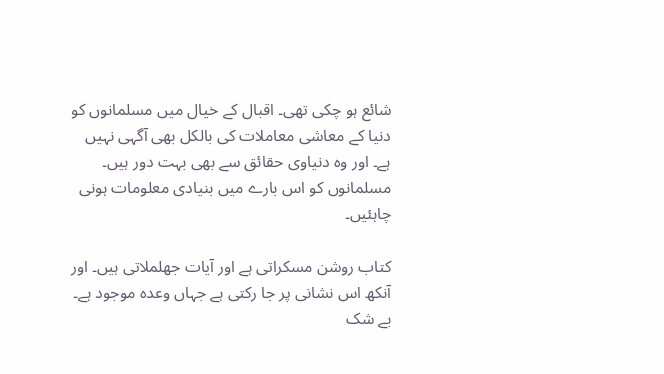شائع ہو چکی تھی۔ اقبال کے خیال میں مسلمانوں کو دنیا کے معاشی معاملات کی بالکل بھی آگہی نہیں ہے۔ اور وہ دنیاوی حقائق سے بھی بہت دور ہیں۔ مسلمانوں کو اس بارے میں بنیادی معلومات ہونی چاہئیں۔

کتاب روشن مسکراتی ہے اور آیات جھلملاتی ہیں۔ اور آنکھ اس نشانی پر جا رکتی ہے جہاں وعدہ موجود ہے۔ بے شک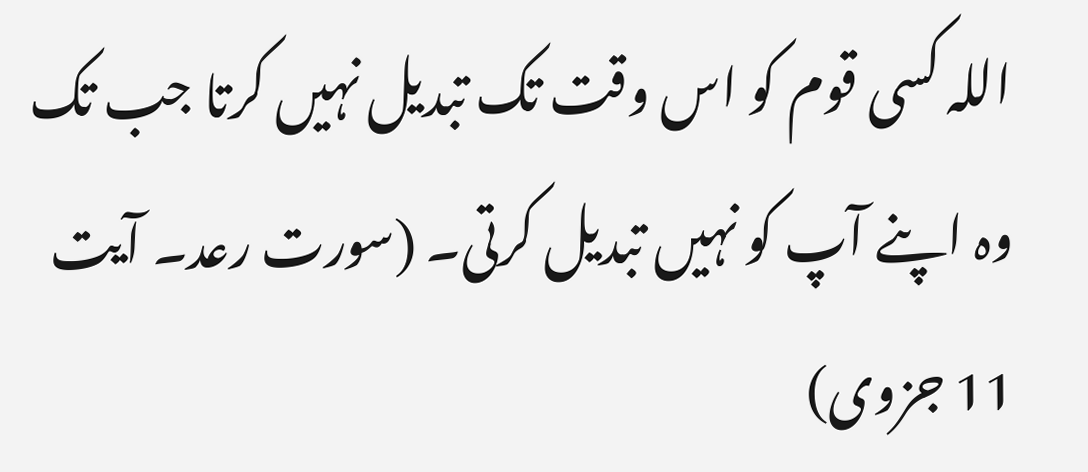اللہ کسی قوم کو اس وقت تک تبدیل نہیں کرتا جب تک وہ اپنے آپ کو نہیں تبدیل کرتی۔ (سورت رعد۔ آیت 11 جزوی)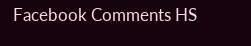Facebook Comments HS